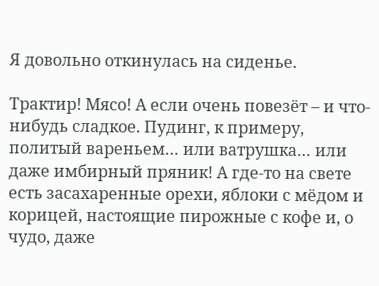Я довольно откинулась на сиденье.

Трактир! Мясо! А если очень повезёт – и что-нибудь сладкое. Пудинг, к примеру, политый вареньем… или ватрушка… или даже имбирный пряник! А где-то на свете есть засахаренные орехи, яблоки с мёдом и корицей, настоящие пирожные с кофе и, о чудо, даже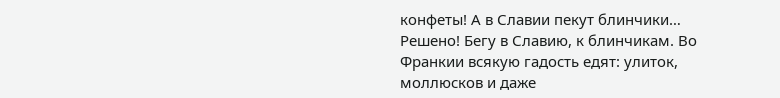конфеты! А в Славии пекут блинчики… Решено! Бегу в Славию, к блинчикам. Во Франкии всякую гадость едят: улиток, моллюсков и даже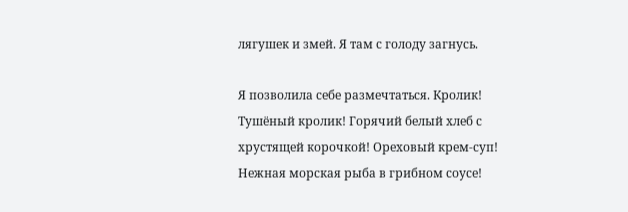лягушек и змей. Я там с голоду загнусь.

Я позволила себе размечтаться. Кролик! Тушёный кролик! Горячий белый хлеб с хрустящей корочкой! Ореховый крем-суп! Нежная морская рыба в грибном соусе!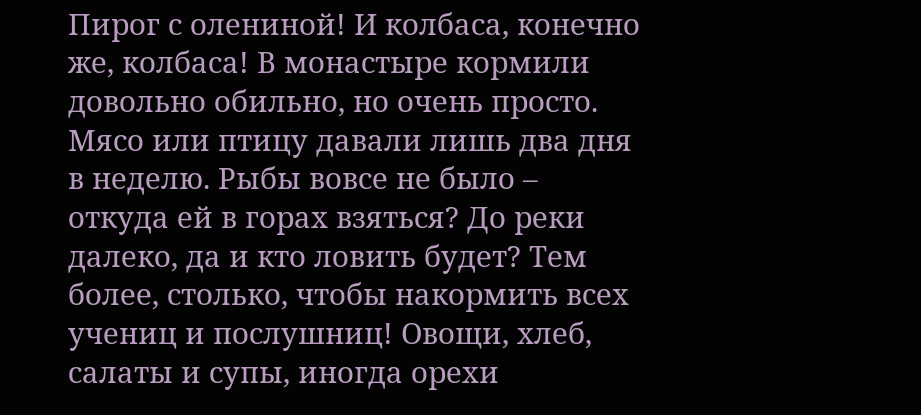Пирог с олениной! И колбаса, конечно же, колбаса! В монастыре кормили довольно обильно, но очень просто. Мясо или птицу давали лишь два дня в неделю. Рыбы вовсе не было – откуда ей в горах взяться? До реки далеко, да и кто ловить будет? Тем более, столько, чтобы накормить всех учениц и послушниц! Овощи, хлеб, салаты и супы, иногда орехи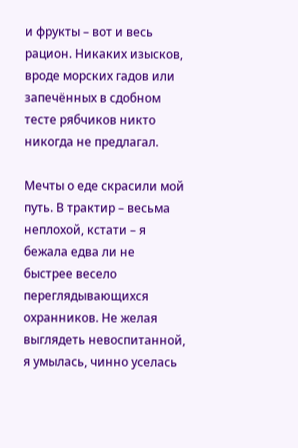и фрукты – вот и весь рацион. Никаких изысков, вроде морских гадов или запечённых в сдобном тесте рябчиков никто никогда не предлагал.

Мечты о еде скрасили мой путь. В трактир – весьма неплохой, кстати – я бежала едва ли не быстрее весело переглядывающихся охранников. Не желая выглядеть невоспитанной, я умылась, чинно уселась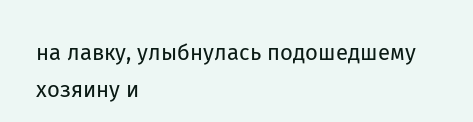на лавку, улыбнулась подошедшему хозяину и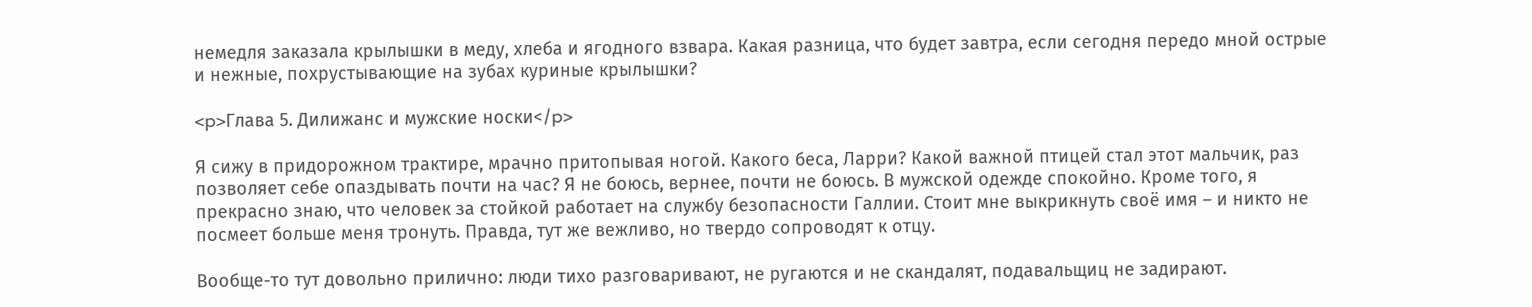немедля заказала крылышки в меду, хлеба и ягодного взвара. Какая разница, что будет завтра, если сегодня передо мной острые и нежные, похрустывающие на зубах куриные крылышки?

<p>Глава 5. Дилижанс и мужские носки</p>

Я сижу в придорожном трактире, мрачно притопывая ногой. Какого беса, Ларри? Какой важной птицей стал этот мальчик, раз позволяет себе опаздывать почти на час? Я не боюсь, вернее, почти не боюсь. В мужской одежде спокойно. Кроме того, я прекрасно знаю, что человек за стойкой работает на службу безопасности Галлии. Стоит мне выкрикнуть своё имя – и никто не посмеет больше меня тронуть. Правда, тут же вежливо, но твердо сопроводят к отцу.

Вообще-то тут довольно прилично: люди тихо разговаривают, не ругаются и не скандалят, подавальщиц не задирают.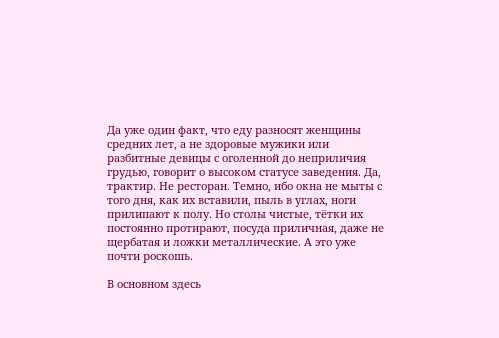Да уже один факт, что еду разносят женщины средних лет, а не здоровые мужики или разбитные девицы с оголенной до неприличия грудью, говорит о высоком статусе заведения. Да, трактир. Не ресторан. Темно, ибо окна не мыты с того дня, как их вставили, пыль в углах, ноги прилипают к полу. Но столы чистые, тётки их постоянно протирают, посуда приличная, даже не щербатая и ложки металлические. А это уже почти роскошь.

В основном здесь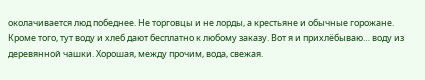околачивается люд победнее. Не торговцы и не лорды, а крестьяне и обычные горожане. Кроме того, тут воду и хлеб дают бесплатно к любому заказу. Вот я и прихлёбываю… воду из деревянной чашки. Хорошая, между прочим, вода, свежая.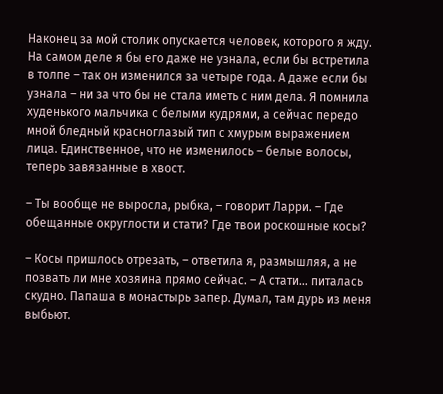Наконец за мой столик опускается человек, которого я жду. На самом деле я бы его даже не узнала, если бы встретила в толпе – так он изменился за четыре года. А даже если бы узнала – ни за что бы не стала иметь с ним дела. Я помнила худенького мальчика с белыми кудрями, а сейчас передо мной бледный красноглазый тип с хмурым выражением лица. Единственное, что не изменилось – белые волосы, теперь завязанные в хвост.

– Ты вообще не выросла, рыбка, – говорит Ларри. – Где обещанные округлости и стати? Где твои роскошные косы?

– Косы пришлось отрезать, – ответила я, размышляя, а не позвать ли мне хозяина прямо сейчас. – А стати… питалась скудно. Папаша в монастырь запер. Думал, там дурь из меня выбьют.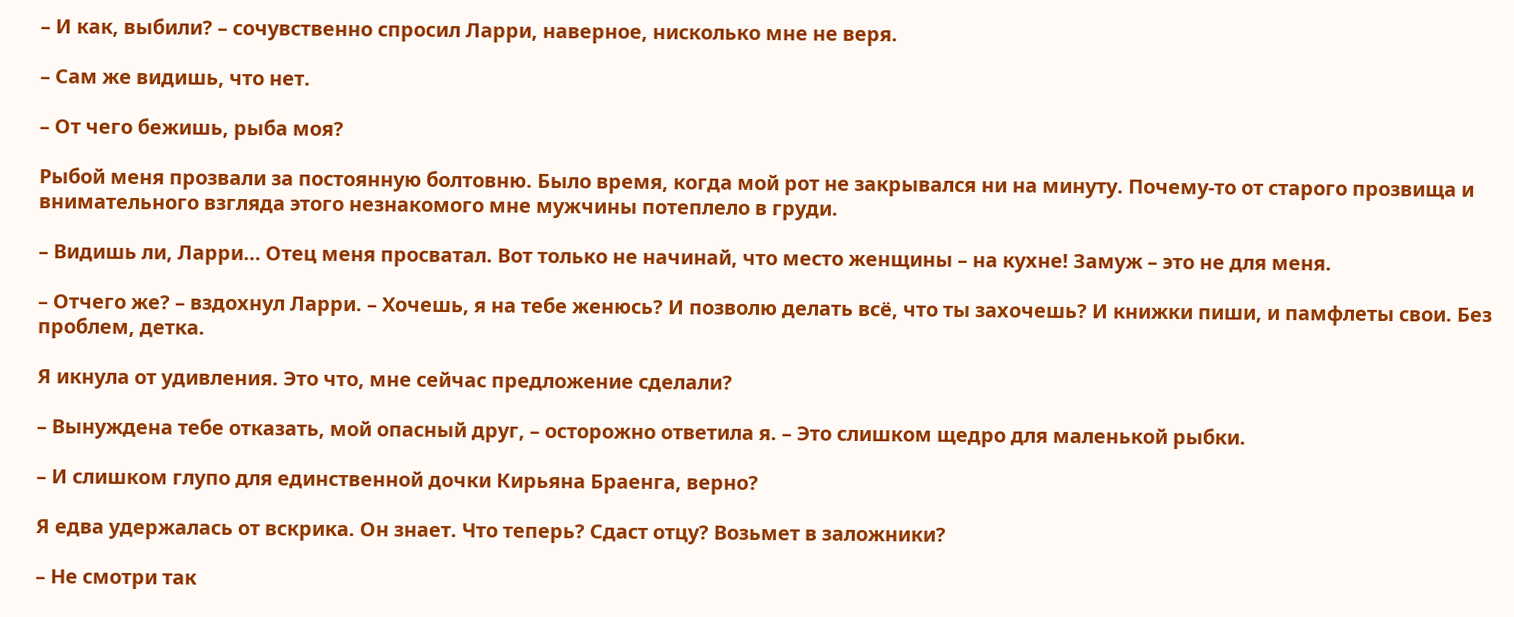– И как, выбили? – сочувственно спросил Ларри, наверное, нисколько мне не веря.

– Сам же видишь, что нет.

– От чего бежишь, рыба моя?

Рыбой меня прозвали за постоянную болтовню. Было время, когда мой рот не закрывался ни на минуту. Почему-то от старого прозвища и внимательного взгляда этого незнакомого мне мужчины потеплело в груди.

– Видишь ли, Ларри… Отец меня просватал. Вот только не начинай, что место женщины – на кухне! Замуж – это не для меня.

– Отчего же? – вздохнул Ларри. – Хочешь, я на тебе женюсь? И позволю делать всё, что ты захочешь? И книжки пиши, и памфлеты свои. Без проблем, детка.

Я икнула от удивления. Это что, мне сейчас предложение сделали?

– Вынуждена тебе отказать, мой опасный друг, – осторожно ответила я. – Это слишком щедро для маленькой рыбки.

– И слишком глупо для единственной дочки Кирьяна Браенга, верно?

Я едва удержалась от вскрика. Он знает. Что теперь? Сдаст отцу? Возьмет в заложники?

– Не смотри так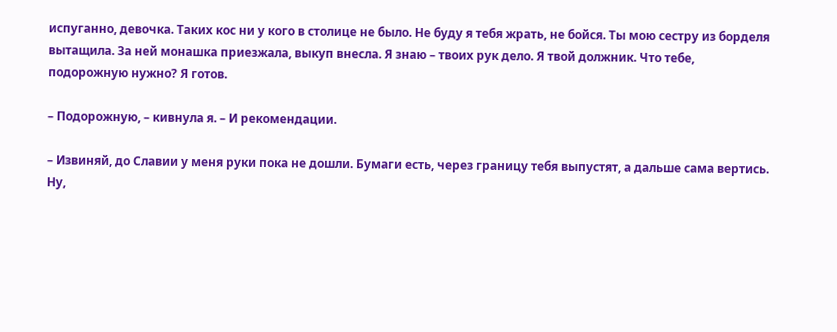испуганно, девочка. Таких кос ни у кого в столице не было. Не буду я тебя жрать, не бойся. Ты мою сестру из борделя вытащила. За ней монашка приезжала, выкуп внесла. Я знаю – твоих рук дело. Я твой должник. Что тебе, подорожную нужно? Я готов.

– Подорожную, – кивнула я. – И рекомендации.

– Извиняй, до Славии у меня руки пока не дошли. Бумаги есть, через границу тебя выпустят, а дальше сама вертись. Ну,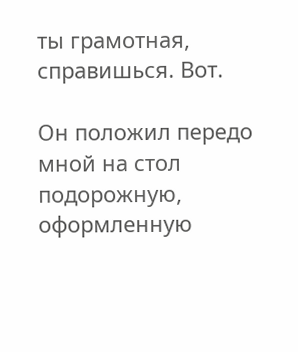ты грамотная, справишься. Вот.

Он положил передо мной на стол подорожную, оформленную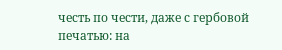честь по чести, даже с гербовой печатью: на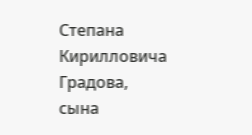Степана Кирилловича Градова, сына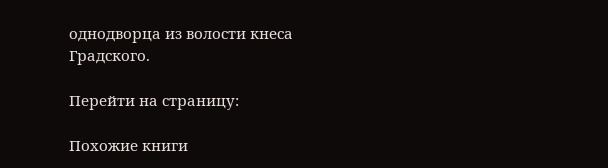однодворца из волости кнеса Градского.

Перейти на страницу:

Похожие книги